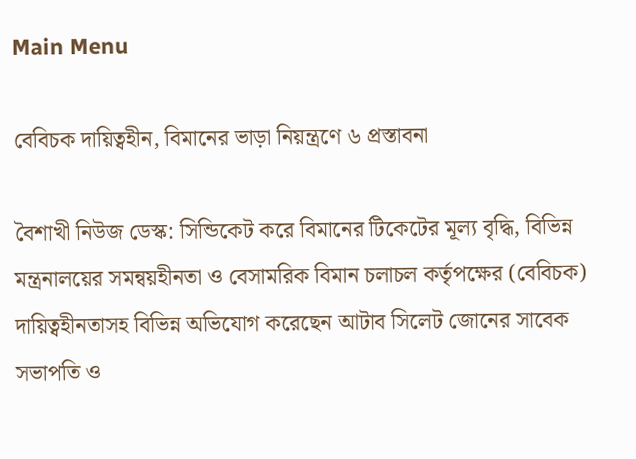Main Menu

বেবিচক দায়িত্বহীন, বিমানের ভাড়া নিয়ন্ত্রণে ৬ প্রস্তাবনা

বৈশাখী নিউজ ডেস্ক: সিন্ডিকেট করে বিমানের টিকেটের মূল্য বৃদ্ধি, বিভিন্ন মন্ত্রনালয়ের সমন্বয়হীনতা ও বেসামরিক বিমান চলাচল কর্তৃপক্ষের (বেবিচক) দায়িত্বহীনতাসহ বিভিন্ন অভিযোগ করেছেন আটাব সিলেট জোনের সাবেক সভাপতি ও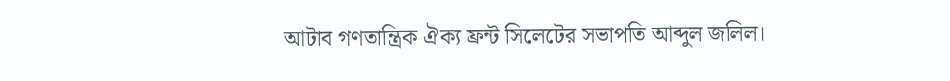আটাব গণতান্ত্রিক ঐক্য ফ্রন্ট সিলেটের সভাপতি আব্দুল জলিল।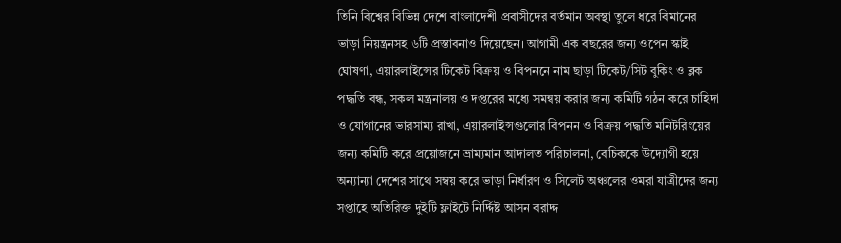তিনি বিশ্বের বিভিন্ন দেশে বাংলাদেশী প্রবাসীদের বর্তমান অবস্থা তুলে ধরে বিমানের ভাড়া নিয়ন্ত্রনসহ ৬টি প্রস্তাবনাও দিয়েছেন। আগামী এক বছরের জন্য ওপেন স্কাই ঘোষণা, এয়ারলাইন্সের টিকেট বিক্রয় ও বিপননে নাম ছাড়া টিকেট/সিট বুকিং ও ব্লক পদ্ধতি বন্ধ, সকল মন্ত্রনালয় ও দপ্তরের মধ্যে সমন্বয় করার জন্য কমিটি গঠন করে চাহিদা ও যোগানের ভারসাম্য রাখা, এয়ারলাইন্সগুলোর বিপনন ও বিক্রয় পদ্ধতি মনিটরিংয়ের জন্য কমিটি করে প্রয়োজনে ভ্রাম্যমান আদালত পরিচালনা, বেচিককে উদ্যোগী হয়ে অন্যান্যা দেশের সাথে সম্বয় করে ভাড়া নির্ধারণ ও সিলেট অঞ্চলের ওমরা যাত্রীদের জন্য সপ্তাহে অতিরিক্ত দুইটি ফ্লাইটে নির্দ্দিষ্ট আসন বরাদ্দ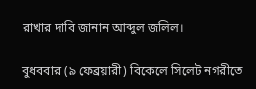রাখার দাবি জানান আব্দুল জলিল।

বুধববার (৯ ফেব্রয়ারী) বিকেলে সিলেট নগরীতে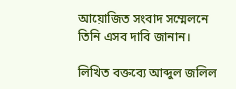আয়োজিত সংবাদ সম্মেলনে তিনি এসব দাবি জানান।

লিখিত বক্তব্যে আব্দুল জলিল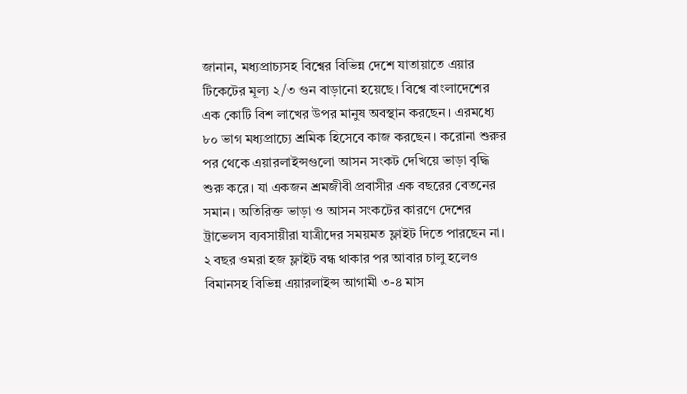জানান, মধ্যপ্রাচ্যসহ বিশ্বের বিভিন্ন দেশে যাতায়াতে এয়ার টিকেটের মূল্য ২/৩ গুন বাড়ানো হয়েছে। বিশ্বে বাংলাদেশের এক কোটি বিশ লাখের উপর মানুষ অবস্থান করছেন। এরমধ্যে ৮০ ভাগ মধ্যপ্রাচ্যে শ্রমিক হিসেবে কাজ করছেন। করোনা শুরুর পর থেকে এয়ারলাইন্সগুলো আসন সংকট দেখিয়ে ভাড়া বৃদ্ধি শুরু করে। যা একজন শ্রমজীবী প্রবাসীর এক বছরের বেতনের সমান। অতিরিক্ত ভাড়া ও আসন সংকটের কারণে দেশের ট্রাভেলস ব্যবসায়ীরা যাত্রীদের সময়মত ফ্লাইট দিতে পারছেন না। ২ বছর ওমরা হজ ফ্লাইট বন্ধ থাকার পর আবার চালু হলেও বিমানসহ বিভিন্ন এয়ারলাইন্স আগামী ৩-৪ মাস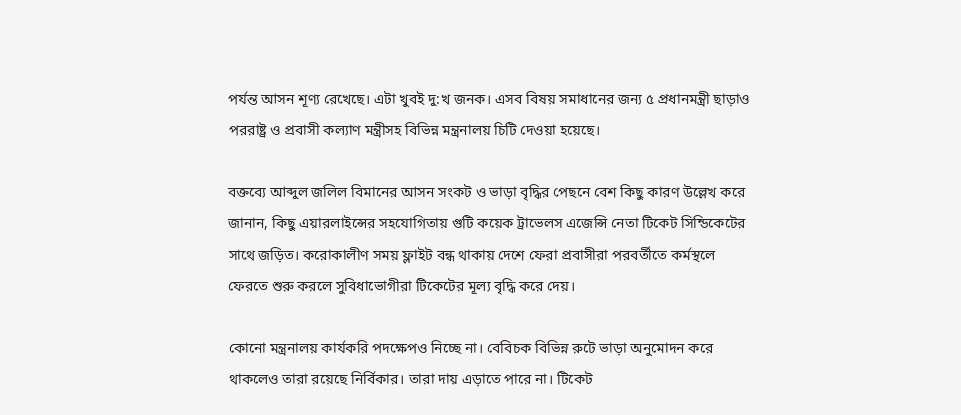পর্যন্ত আসন শূণ্য রেখেছে। এটা খুবই দু:খ জনক। এসব বিষয় সমাধানের জন্য ৫ প্রধানমন্ত্রী ছাড়াও পররাষ্ট্র ও প্রবাসী কল্যাণ মন্ত্রীসহ বিভিন্ন মন্ত্রনালয় চিটি দেওয়া হয়েছে।

বক্তব্যে আব্দুল জলিল বিমানের আসন সংকট ও ভাড়া বৃদ্ধির পেছনে বেশ কিছু কারণ উল্লেখ করে জানান, কিছু এয়ারলাইন্সের সহযোগিতায় গুটি কয়েক ট্রাভেলস এজেন্সি নেতা টিকেট সিন্ডিকেটের সাথে জড়িত। করোকালীণ সময় ফ্লাইট বন্ধ থাকায় দেশে ফেরা প্রবাসীরা পরবর্তীতে কর্মস্থলে ফেরতে শুরু করলে সুবিধাভোগীরা টিকেটের মূল্য বৃদ্ধি করে দেয়।

কোনো মন্ত্রনালয় কার্যকরি পদক্ষেপও নিচ্ছে না। বেবিচক বিভিন্ন রুটে ভাড়া অনুমোদন করে থাকলেও তারা রয়েছে নির্বিকার। তারা দায় এড়াতে পারে না। টিকেট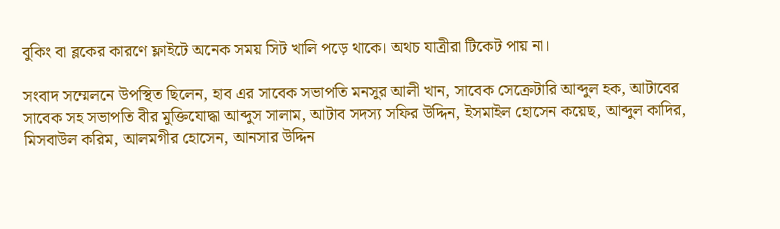বুকিং বা ব্লকের কারণে ফ্লাইটে অনেক সময় সিট খালি পড়ে থাকে। অথচ যাত্রীরা টিকেট পায় না।

সংবাদ সম্মেলনে উপস্থিত ছিলেন, হাব এর সাবেক সভাপতি মনসুর আলী খান, সাবেক সেক্রেটারি আব্দুল হক, আটাবের সাবেক সহ সভাপতি বীর মুক্তিযোদ্ধা আব্দুস সালাম, আটাব সদস্য সফির উদ্দিন, ইসমাইল হোসেন কয়েছ, আব্দুল কাদির, মিসবাউল করিম, আলমগীর হোসেন, আনসার উদ্দিন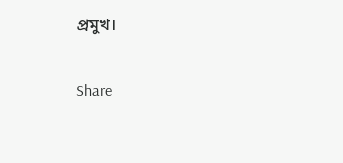প্রমুখ।

Share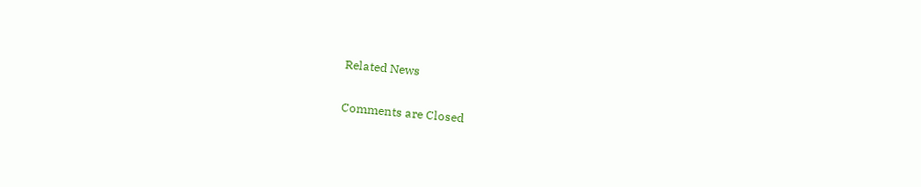Related News

Comments are Closed